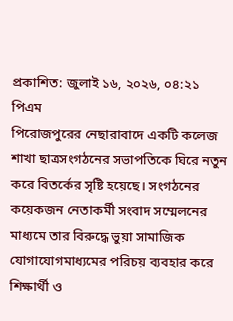প্রকাশিত: জুলাই ১৬, ২০২৬, ০৪:২১ পিএম
পিরোজপুরের নেছারাবাদে একটি কলেজ শাখা ছাত্রসংগঠনের সভাপতিকে ঘিরে নতুন করে বিতর্কের সৃষ্টি হয়েছে। সংগঠনের কয়েকজন নেতাকর্মী সংবাদ সম্মেলনের মাধ্যমে তার বিরুদ্ধে ভুয়া সামাজিক যোগাযোগমাধ্যমের পরিচয় ব্যবহার করে শিক্ষার্থী ও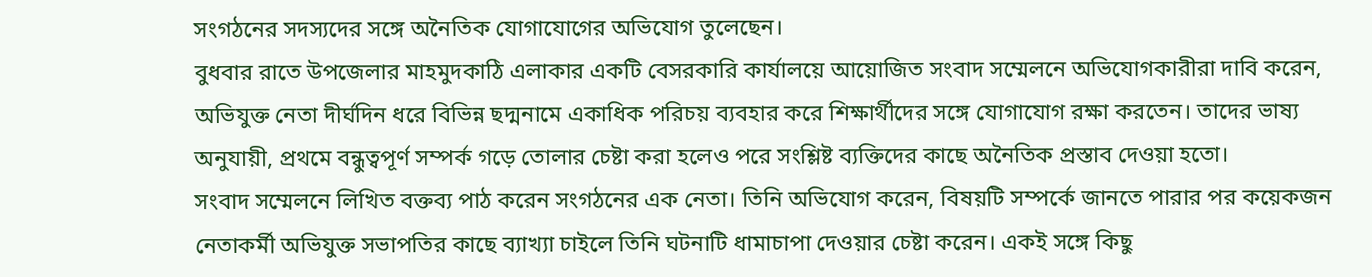সংগঠনের সদস্যদের সঙ্গে অনৈতিক যোগাযোগের অভিযোগ তুলেছেন।
বুধবার রাতে উপজেলার মাহমুদকাঠি এলাকার একটি বেসরকারি কার্যালয়ে আয়োজিত সংবাদ সম্মেলনে অভিযোগকারীরা দাবি করেন, অভিযুক্ত নেতা দীর্ঘদিন ধরে বিভিন্ন ছদ্মনামে একাধিক পরিচয় ব্যবহার করে শিক্ষার্থীদের সঙ্গে যোগাযোগ রক্ষা করতেন। তাদের ভাষ্য অনুযায়ী, প্রথমে বন্ধুত্বপূর্ণ সম্পর্ক গড়ে তোলার চেষ্টা করা হলেও পরে সংশ্লিষ্ট ব্যক্তিদের কাছে অনৈতিক প্রস্তাব দেওয়া হতো।
সংবাদ সম্মেলনে লিখিত বক্তব্য পাঠ করেন সংগঠনের এক নেতা। তিনি অভিযোগ করেন, বিষয়টি সম্পর্কে জানতে পারার পর কয়েকজন নেতাকর্মী অভিযুক্ত সভাপতির কাছে ব্যাখ্যা চাইলে তিনি ঘটনাটি ধামাচাপা দেওয়ার চেষ্টা করেন। একই সঙ্গে কিছু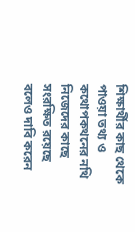শিক্ষার্থীর কাছ থেকে পাওয়া তথ্য ও কথোপকথনের নথি নিজেদের কাছে সংরক্ষিত রয়েছে বলেও দাবি করেন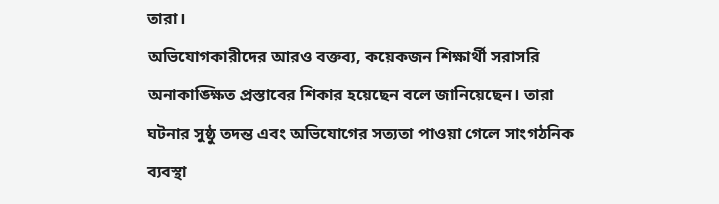তারা।
অভিযোগকারীদের আরও বক্তব্য, কয়েকজন শিক্ষার্থী সরাসরি অনাকাঙ্ক্ষিত প্রস্তাবের শিকার হয়েছেন বলে জানিয়েছেন। তারা ঘটনার সুষ্ঠু তদন্ত এবং অভিযোগের সত্যতা পাওয়া গেলে সাংগঠনিক ব্যবস্থা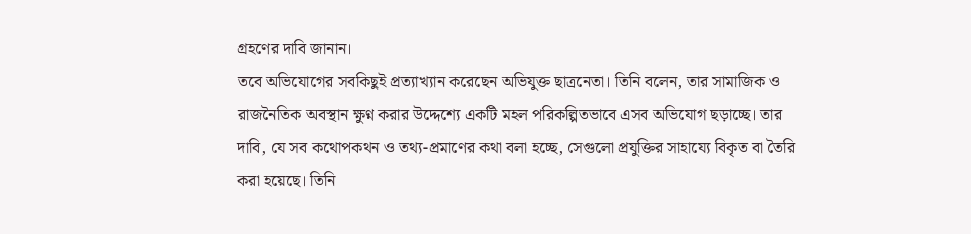গ্রহণের দাবি জানান।
তবে অভিযোগের সবকিছুই প্রত্যাখ্যান করেছেন অভিযুক্ত ছাত্রনেতা। তিনি বলেন, তার সামাজিক ও রাজনৈতিক অবস্থান ক্ষুণ্ন করার উদ্দেশ্যে একটি মহল পরিকল্পিতভাবে এসব অভিযোগ ছড়াচ্ছে। তার দাবি, যে সব কথোপকথন ও তথ্য-প্রমাণের কথা বলা হচ্ছে, সেগুলো প্রযুক্তির সাহায্যে বিকৃত বা তৈরি করা হয়েছে। তিনি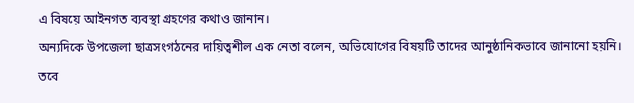এ বিষয়ে আইনগত ব্যবস্থা গ্রহণের কথাও জানান।
অন্যদিকে উপজেলা ছাত্রসংগঠনের দায়িত্বশীল এক নেতা বলেন, অভিযোগের বিষয়টি তাদের আনুষ্ঠানিকভাবে জানানো হয়নি। তবে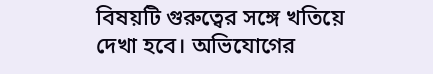বিষয়টি গুরুত্বের সঙ্গে খতিয়ে দেখা হবে। অভিযোগের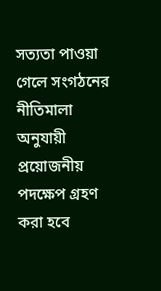সত্যতা পাওয়া গেলে সংগঠনের নীতিমালা অনুযায়ী প্রয়োজনীয় পদক্ষেপ গ্রহণ করা হবে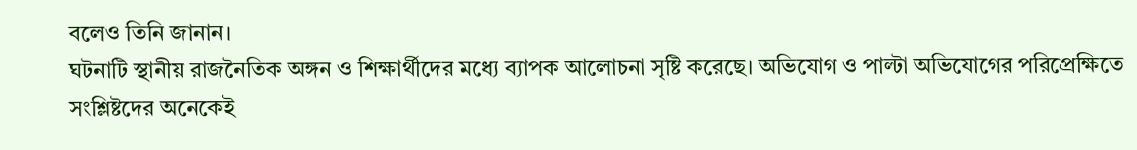বলেও তিনি জানান।
ঘটনাটি স্থানীয় রাজনৈতিক অঙ্গন ও শিক্ষার্থীদের মধ্যে ব্যাপক আলোচনা সৃষ্টি করেছে। অভিযোগ ও পাল্টা অভিযোগের পরিপ্রেক্ষিতে সংশ্লিষ্টদের অনেকেই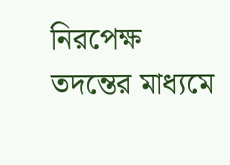নিরপেক্ষ তদন্তের মাধ্যমে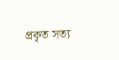প্রকৃত সত্য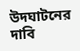উদঘাটনের দাবি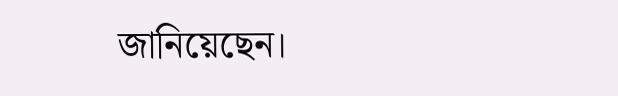জানিয়েছেন।